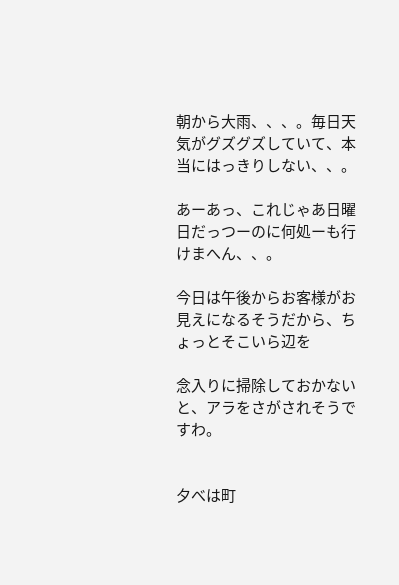朝から大雨、、、。毎日天気がグズグズしていて、本当にはっきりしない、、。

あーあっ、これじゃあ日曜日だっつーのに何処ーも行けまへん、、。

今日は午後からお客様がお見えになるそうだから、ちょっとそこいら辺を

念入りに掃除しておかないと、アラをさがされそうですわ。


夕べは町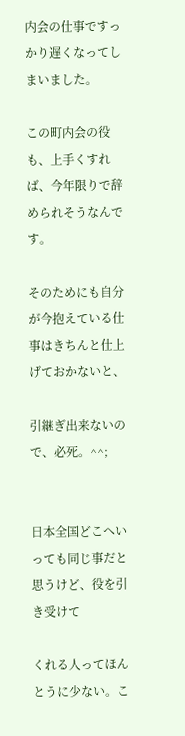内会の仕事ですっかり遅くなってしまいました。

この町内会の役も、上手くすれば、今年限りで辞められそうなんです。

そのためにも自分が今抱えている仕事はきちんと仕上げておかないと、

引継ぎ出来ないので、必死。^^;


日本全国どこへいっても同じ事だと思うけど、役を引き受けて

くれる人ってほんとうに少ない。こ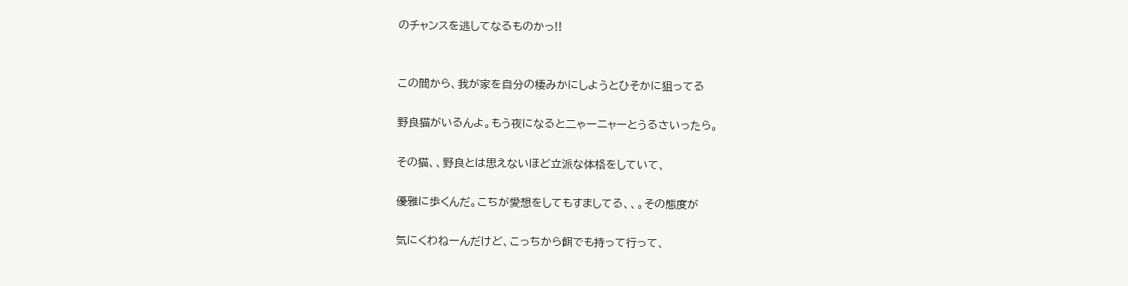のチャンスを逃してなるものかっ!!


この間から、我が家を自分の棲みかにしようとひそかに狙ってる

野良猫がいるんよ。もう夜になると二ゃーニャーとうるさいったら。

その猫、、野良とは思えないほど立派な体格をしていて、

優雅に歩くんだ。こちが愛想をしてもすましてる、、。その態度が

気にくわねーんだけど、こっちから餌でも持って行って、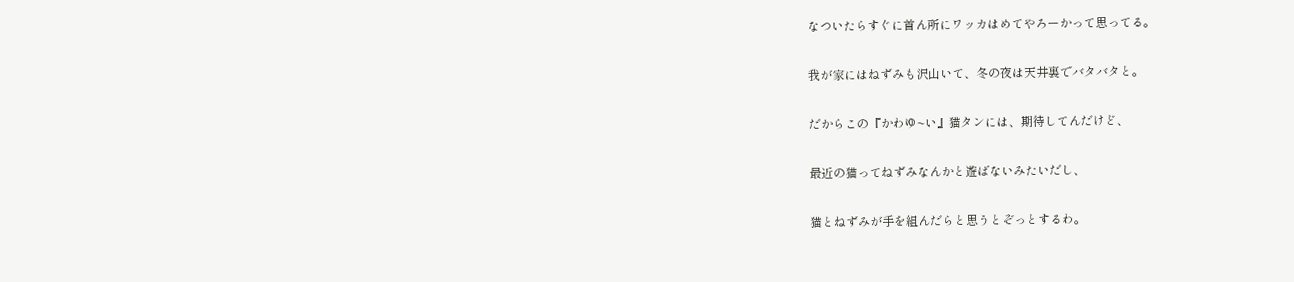なついたらすぐに首ん所にワッカはめてやろーかって思ってる。

我が家にはねずみも沢山いて、冬の夜は天井裏でバタバタと。

だからこの『かわゆ~い』猫タンには、期待してんだけど、

最近の猫ってねずみなんかと遊ばないみたいだし、

猫とねずみが手を組んだらと思うとぞっとするわ。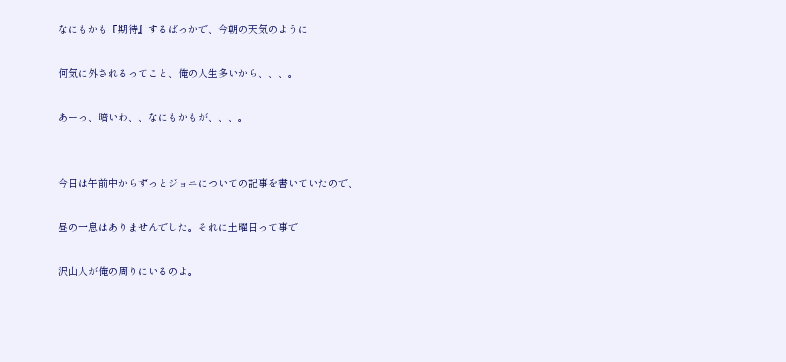なにもかも『期待』するばっかで、今朝の天気のように

何気に外されるってこと、俺の人生多いから、、、。

あーっ、暗いわ、、なにもかもが、、、。


今日は午前中からずっとジョニについての記事を書いていたので、

昼の一息はありませんでした。それに土曜日って事で

沢山人が俺の周りにいるのよ。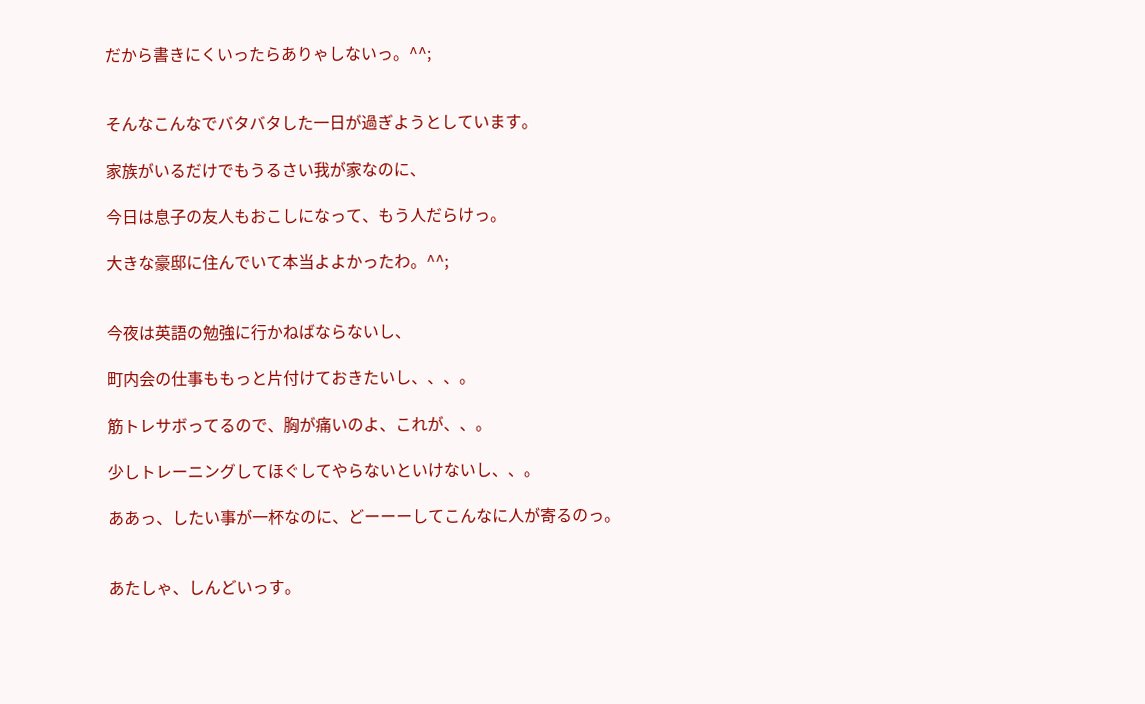だから書きにくいったらありゃしないっ。^^;


そんなこんなでバタバタした一日が過ぎようとしています。

家族がいるだけでもうるさい我が家なのに、

今日は息子の友人もおこしになって、もう人だらけっ。

大きな豪邸に住んでいて本当よよかったわ。^^;


今夜は英語の勉強に行かねばならないし、

町内会の仕事ももっと片付けておきたいし、、、。

筋トレサボってるので、胸が痛いのよ、これが、、。

少しトレーニングしてほぐしてやらないといけないし、、。

ああっ、したい事が一杯なのに、どーーーしてこんなに人が寄るのっ。


あたしゃ、しんどいっす。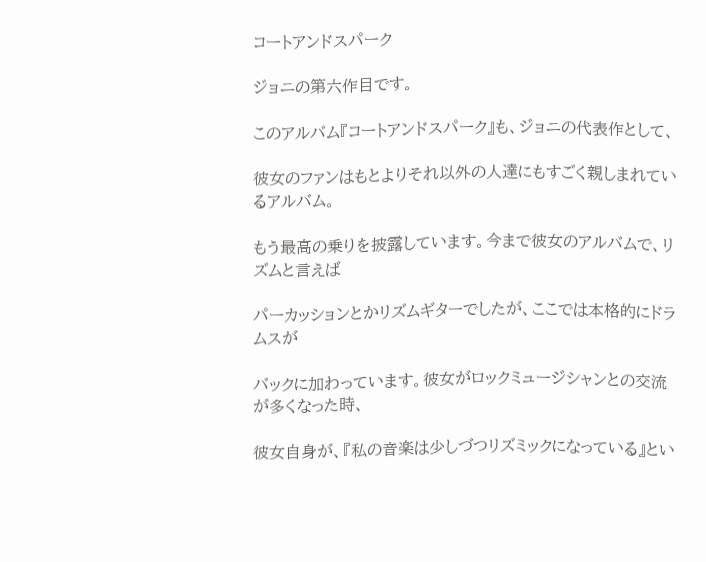コートアンドスパーク

ジョニの第六作目です。

このアルバム『コートアンドスパーク』も、ジョニの代表作として、

彼女のファンはもとよりそれ以外の人達にもすごく親しまれているアルバム。

もう最高の乗りを披露しています。今まで彼女のアルバムで、リズムと言えば

パーカッションとかリズムギターでしたが、ここでは本格的にドラムスが

バックに加わっています。彼女がロックミュージシャンとの交流が多くなった時、

彼女自身が、『私の音楽は少しづつリズミックになっている』とい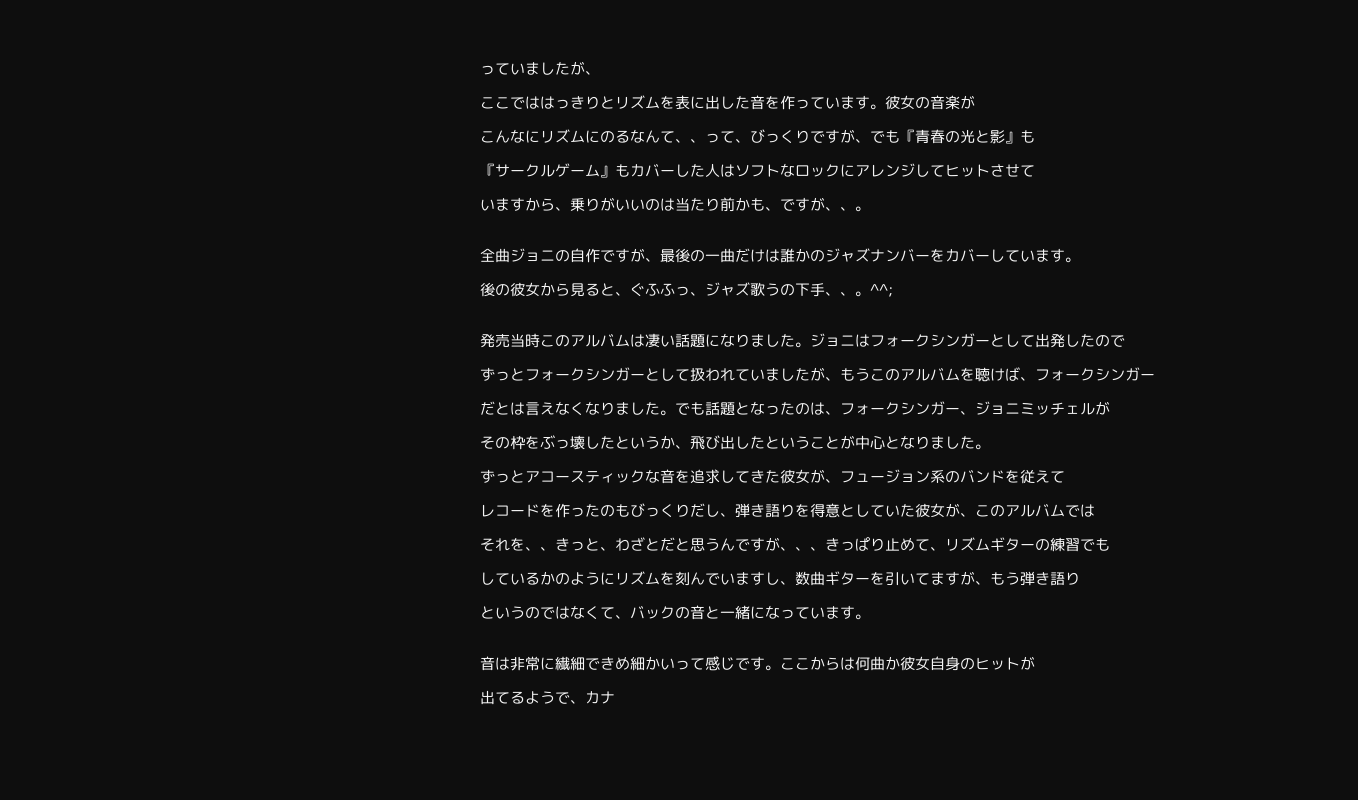っていましたが、

ここでははっきりとリズムを表に出した音を作っています。彼女の音楽が

こんなにリズムにのるなんて、、って、びっくりですが、でも『青春の光と影』も

『サークルゲーム』もカバーした人はソフトなロックにアレンジしてヒットさせて

いますから、乗りがいいのは当たり前かも、ですが、、。


全曲ジョニの自作ですが、最後の一曲だけは誰かのジャズナンバーをカバーしています。

後の彼女から見ると、ぐふふっ、ジャズ歌うの下手、、。^^;


発売当時このアルバムは凄い話題になりました。ジョニはフォークシンガーとして出発したので

ずっとフォークシンガーとして扱われていましたが、もうこのアルバムを聴けば、フォークシンガー

だとは言えなくなりました。でも話題となったのは、フォークシンガー、ジョニミッチェルが

その枠をぶっ壊したというか、飛び出したということが中心となりました。

ずっとアコースティックな音を追求してきた彼女が、フュージョン系のバンドを従えて

レコードを作ったのもびっくりだし、弾き語りを得意としていた彼女が、このアルバムでは

それを、、きっと、わざとだと思うんですが、、、きっぱり止めて、リズムギターの練習でも

しているかのようにリズムを刻んでいますし、数曲ギターを引いてますが、もう弾き語り

というのではなくて、バックの音と一緒になっています。


音は非常に繊細できめ細かいって感じです。ここからは何曲か彼女自身のヒットが

出てるようで、カナ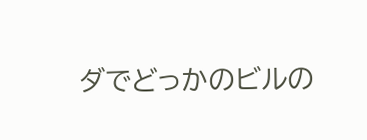ダでどっかのビルの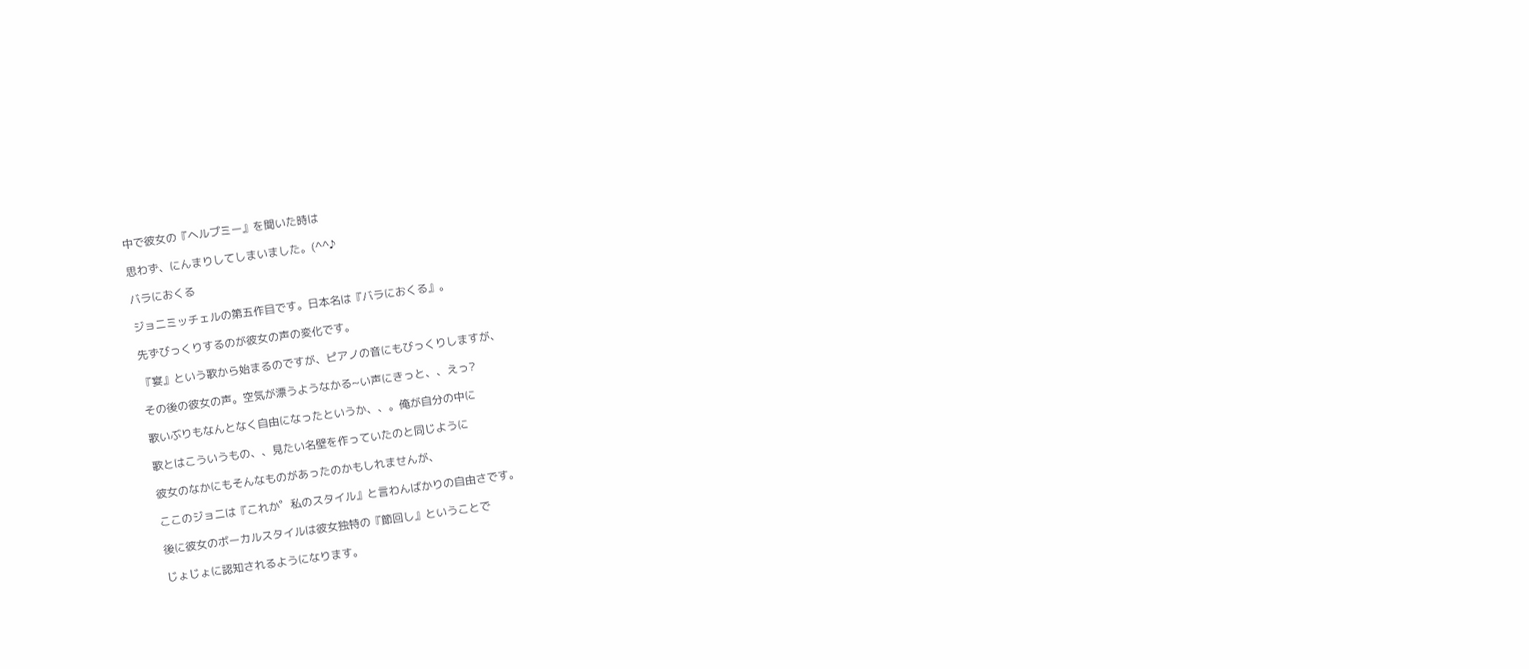中で彼女の『ヘルプミー』を聞いた時は

思わず、にんまりしてしまいました。(^^♪

バラにおくる

ジョニミッチェルの第五作目です。日本名は『バラにおくる』。

先ずびっくりするのが彼女の声の変化です。

『宴』という歌から始まるのですが、ピアノの音にもびっくりしますが、

その後の彼女の声。空気が漂うようなかる~い声にきっと、、えっ?

歌いぶりもなんとなく自由になったというか、、。俺が自分の中に

歌とはこういうもの、、見たい名壁を作っていたのと同じように

彼女のなかにもそんなものがあったのかもしれませんが、

ここのジョニは『これか゜私のスタイル』と言わんばかりの自由さです。

後に彼女のボーカルスタイルは彼女独特の『節回し』ということで

じょじょに認知されるようになります。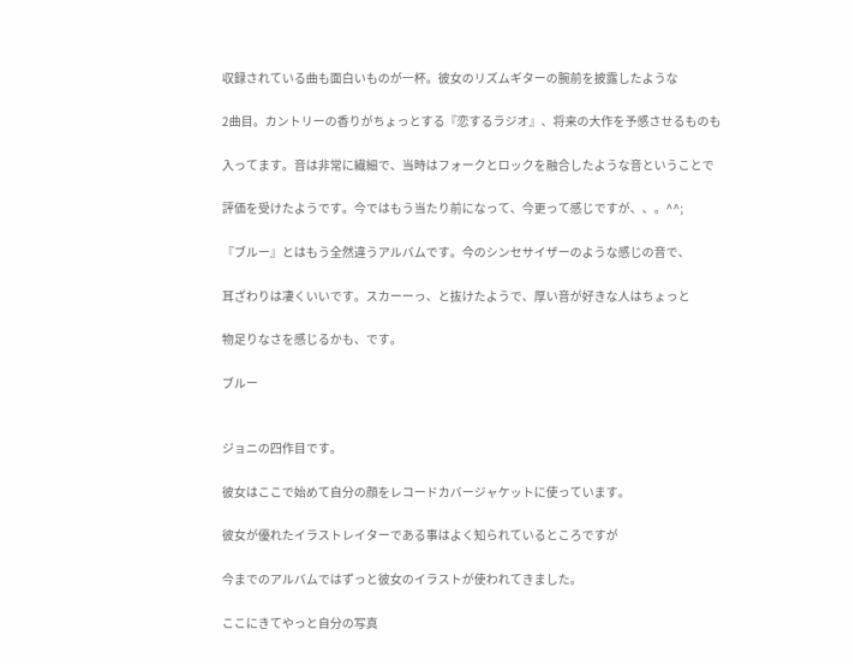収録されている曲も面白いものが一杯。彼女のリズムギターの腕前を披露したような

2曲目。カントリーの香りがちょっとする『恋するラジオ』、将来の大作を予感させるものも

入ってます。音は非常に繊細で、当時はフォークとロックを融合したような音ということで

評価を受けたようです。今ではもう当たり前になって、今更って感じですが、、。^^;

『ブルー』とはもう全然違うアルバムです。今のシンセサイザーのような感じの音で、

耳ざわりは凄くいいです。スカーーっ、と抜けたようで、厚い音が好きな人はちょっと

物足りなさを感じるかも、です。

ブルー


ジョニの四作目です。

彼女はここで始めて自分の顔をレコードカバージャケットに使っています。

彼女が優れたイラストレイターである事はよく知られているところですが

今までのアルバムではずっと彼女のイラストが使われてきました。

ここにきてやっと自分の写真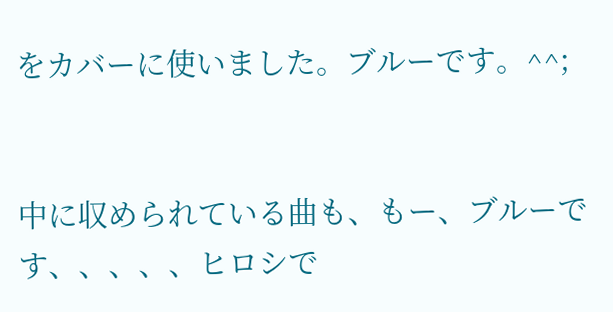をカバーに使いました。ブルーです。^^;


中に収められている曲も、もー、ブルーです、、、、、ヒロシで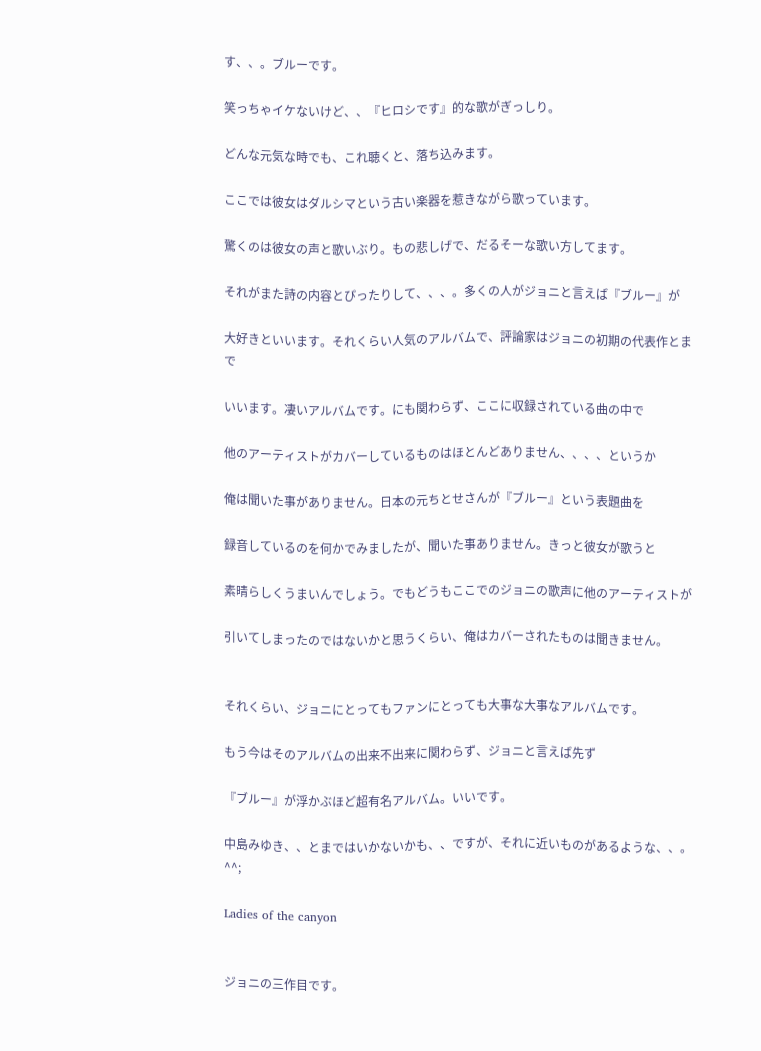す、、。ブルーです。

笑っちゃイケないけど、、『ヒロシです』的な歌がぎっしり。

どんな元気な時でも、これ聴くと、落ち込みます。

ここでは彼女はダルシマという古い楽器を惹きながら歌っています。

驚くのは彼女の声と歌いぶり。もの悲しげで、だるそーな歌い方してます。

それがまた詩の内容とぴったりして、、、。多くの人がジョニと言えば『ブルー』が

大好きといいます。それくらい人気のアルバムで、評論家はジョニの初期の代表作とまで

いいます。凄いアルバムです。にも関わらず、ここに収録されている曲の中で

他のアーティストがカバーしているものはほとんどありません、、、、というか

俺は聞いた事がありません。日本の元ちとせさんが『ブルー』という表題曲を

録音しているのを何かでみましたが、聞いた事ありません。きっと彼女が歌うと

素晴らしくうまいんでしょう。でもどうもここでのジョニの歌声に他のアーティストが

引いてしまったのではないかと思うくらい、俺はカバーされたものは聞きません。


それくらい、ジョニにとってもファンにとっても大事な大事なアルバムです。

もう今はそのアルバムの出来不出来に関わらず、ジョニと言えば先ず

『ブルー』が浮かぶほど超有名アルバム。いいです。

中島みゆき、、とまではいかないかも、、ですが、それに近いものがあるような、、。^^;

Ladies of the canyon


ジョニの三作目です。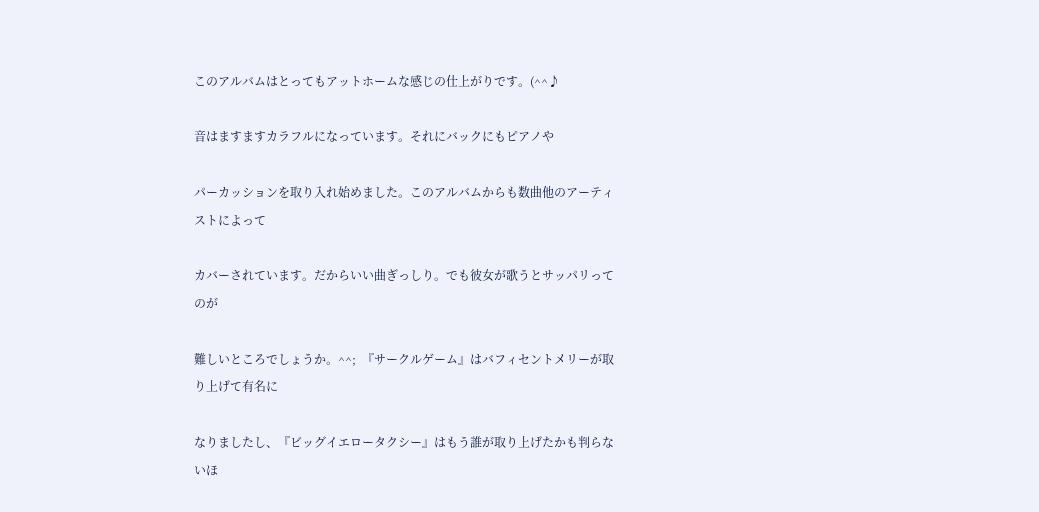このアルバムはとってもアットホームな感じの仕上がりです。(^^♪

音はますますカラフルになっています。それにバックにもピアノや

パーカッションを取り入れ始めました。このアルバムからも数曲他のアーティストによって

カバーされています。だからいい曲ぎっしり。でも彼女が歌うとサッパリってのが

難しいところでしょうか。^^;  『サークルゲーム』はバフィセントメリーが取り上げて有名に

なりましたし、『ビッグイエロータクシー』はもう誰が取り上げたかも判らないほ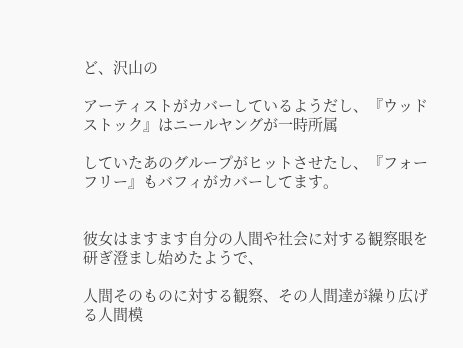ど、沢山の

アーティストがカバーしているようだし、『ウッドストック』はニールヤングが一時所属

していたあのグループがヒットさせたし、『フォーフリー』もバフィがカバーしてます。


彼女はますます自分の人間や社会に対する観察眼を研ぎ澄まし始めたようで、

人間そのものに対する観察、その人間達が繰り広げる人間模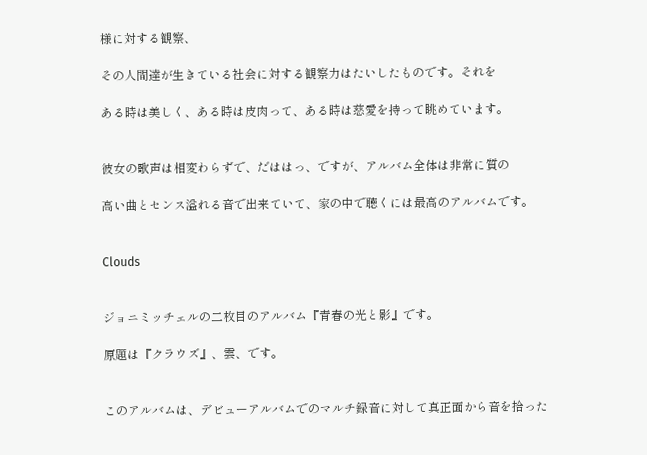様に対する観察、

その人間達が生きている社会に対する観察力はたいしたものです。それを

ある時は美しく、ある時は皮肉って、ある時は慈愛を持って眺めています。


彼女の歌声は相変わらずで、だははっ、ですが、アルバム全体は非常に質の

高い曲とセンス溢れる音で出来ていて、家の中で聴くには最高のアルバムです。


Clouds


ジョニミッチェルの二枚目のアルバム『青春の光と影』です。

原題は『クラウズ』、雲、です。


このアルバムは、デビューアルバムでのマルチ録音に対して真正面から音を拾った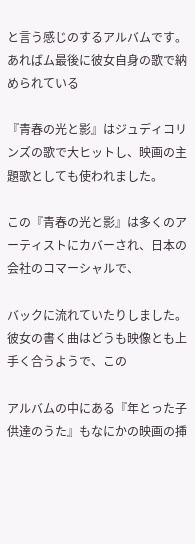と言う感じのするアルバムです。あればム最後に彼女自身の歌で納められている

『青春の光と影』はジュディコリンズの歌で大ヒットし、映画の主題歌としても使われました。

この『青春の光と影』は多くのアーティストにカバーされ、日本の会社のコマーシャルで、

バックに流れていたりしました。彼女の書く曲はどうも映像とも上手く合うようで、この

アルバムの中にある『年とった子供達のうた』もなにかの映画の挿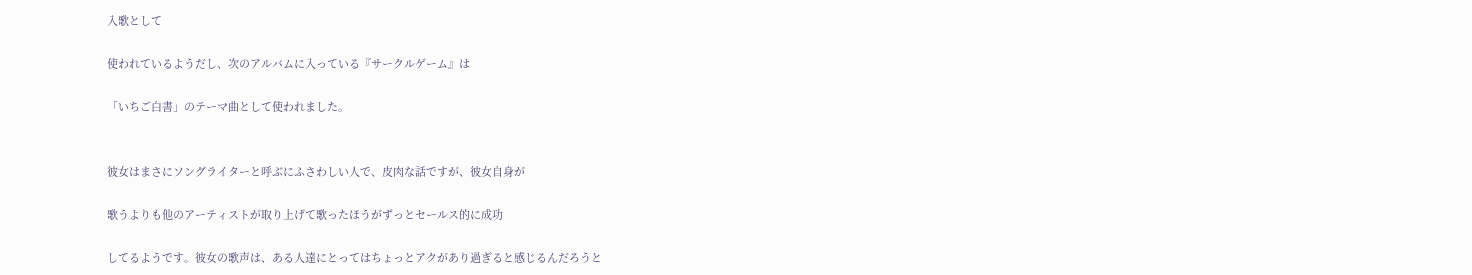入歌として

使われているようだし、次のアルバムに入っている『サークルゲーム』は

「いちご白書」のテーマ曲として使われました。


彼女はまさにソングライターと呼ぶにふさわしい人で、皮肉な話ですが、彼女自身が

歌うよりも他のアーティストが取り上げて歌ったほうがずっとセールス的に成功

してるようです。彼女の歌声は、ある人達にとってはちょっとアクがあり過ぎると感じるんだろうと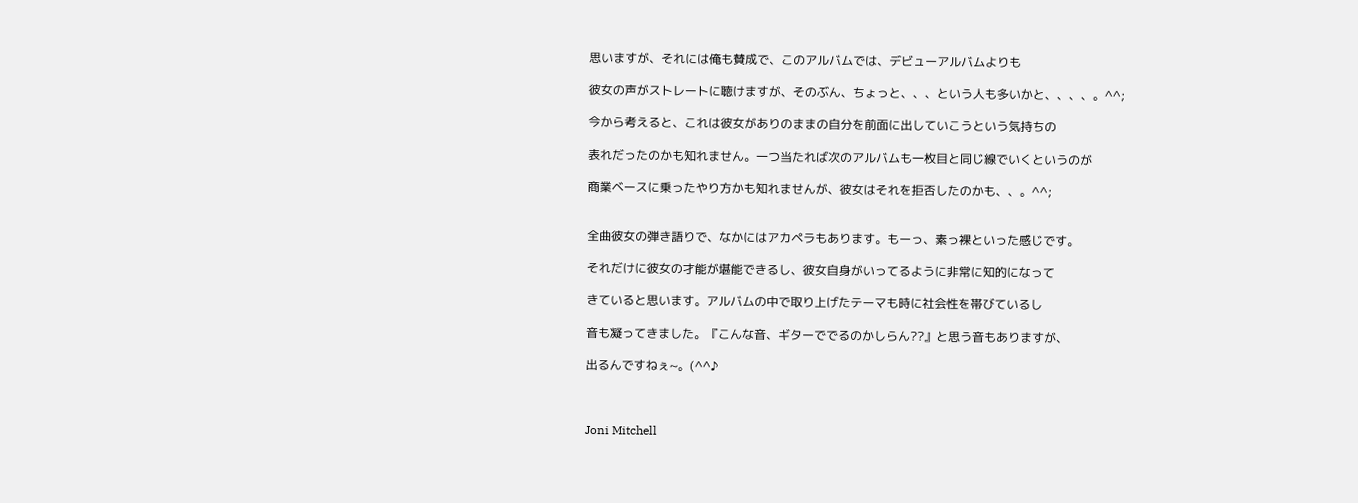思いますが、それには俺も賛成で、このアルバムでは、デビューアルバムよりも

彼女の声がストレートに聴けますが、そのぶん、ちょっと、、、という人も多いかと、、、、。^^;

今から考えると、これは彼女がありのままの自分を前面に出していこうという気持ちの

表れだったのかも知れません。一つ当たれば次のアルバムも一枚目と同じ線でいくというのが

商業ベースに乗ったやり方かも知れませんが、彼女はそれを拒否したのかも、、。^^;


全曲彼女の弾き語りで、なかにはアカペラもあります。もーっ、素っ裸といった感じです。

それだけに彼女の才能が堪能できるし、彼女自身がいってるように非常に知的になって

きていると思います。アルバムの中で取り上げたテーマも時に社会性を帯びているし

音も凝ってきました。『こんな音、ギターででるのかしらん??』と思う音もありますが、

出るんですねぇ~。(^^♪



Joni Mitchell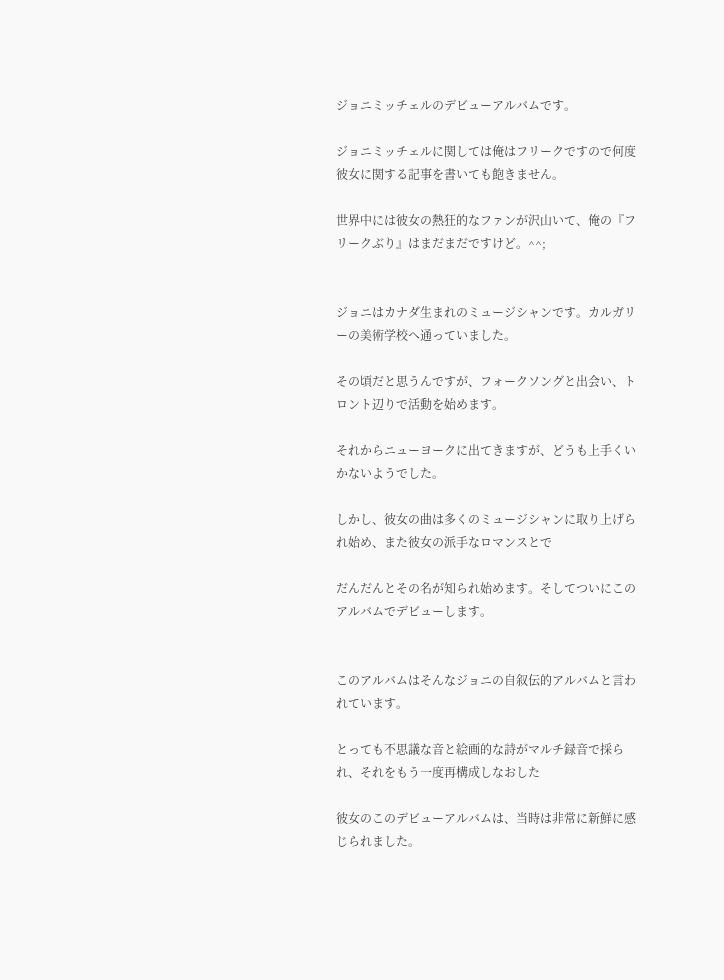ジョニミッチェルのデビューアルバムです。

ジョニミッチェルに関しては俺はフリークですので何度彼女に関する記事を書いても飽きません。

世界中には彼女の熱狂的なファンが沢山いて、俺の『フリークぶり』はまだまだですけど。^^;


ジョニはカナダ生まれのミュージシャンです。カルガリーの美術学校へ通っていました。

その頃だと思うんですが、フォークソングと出会い、トロント辺りで活動を始めます。

それからニューヨークに出てきますが、どうも上手くいかないようでした。

しかし、彼女の曲は多くのミュージシャンに取り上げられ始め、また彼女の派手なロマンスとで

だんだんとその名が知られ始めます。そしてついにこのアルバムでデビューします。


このアルバムはそんなジョニの自叙伝的アルバムと言われています。

とっても不思議な音と絵画的な詩がマルチ録音で採られ、それをもう一度再構成しなおした

彼女のこのデビューアルバムは、当時は非常に新鮮に感じられました。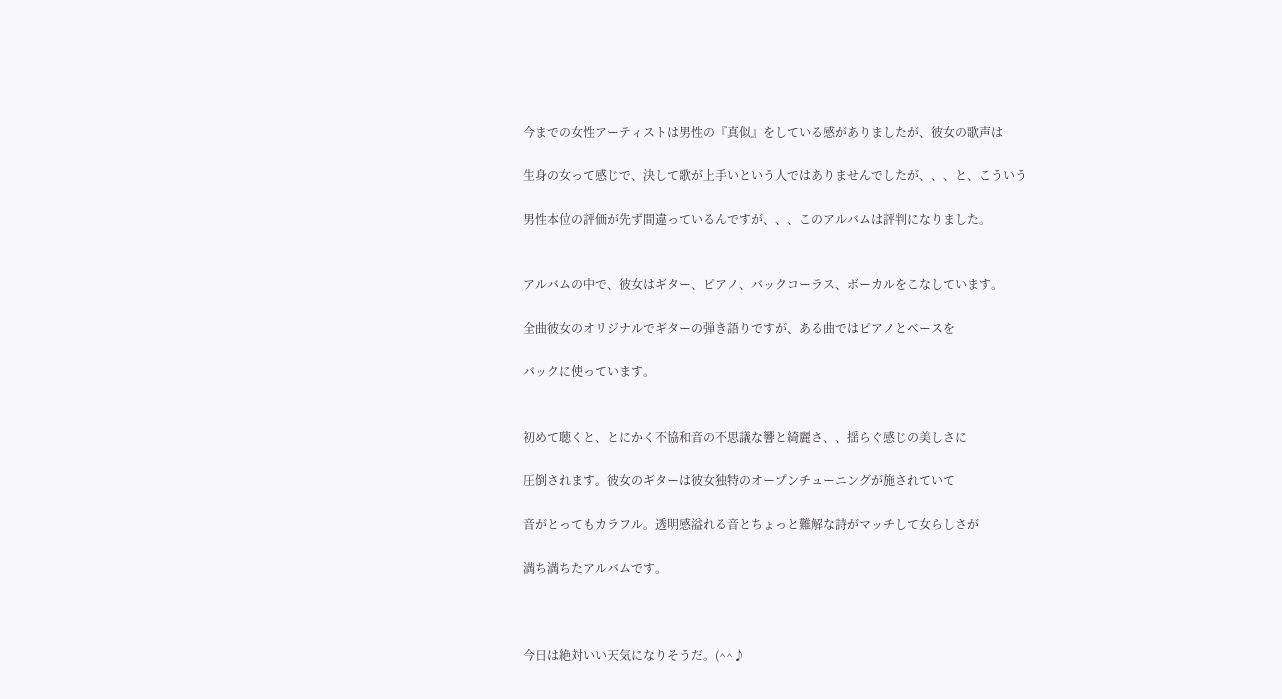今までの女性アーティストは男性の『真似』をしている感がありましたが、彼女の歌声は

生身の女って感じで、決して歌が上手いという人ではありませんでしたが、、、と、こういう

男性本位の評価が先ず間違っているんですが、、、このアルバムは評判になりました。


アルバムの中で、彼女はギター、ピアノ、バックコーラス、ボーカルをこなしています。

全曲彼女のオリジナルでギターの弾き語りですが、ある曲ではピアノとベースを

バックに使っています。


初めて聴くと、とにかく不協和音の不思議な響と綺麗さ、、揺らぐ感じの美しさに

圧倒されます。彼女のギターは彼女独特のオープンチューニングが施されていて

音がとってもカラフル。透明感溢れる音とちょっと難解な詩がマッチして女らしさが

満ち満ちたアルバムです。



今日は絶対いい天気になりそうだ。(^^♪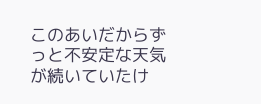このあいだからずっと不安定な天気が続いていたけ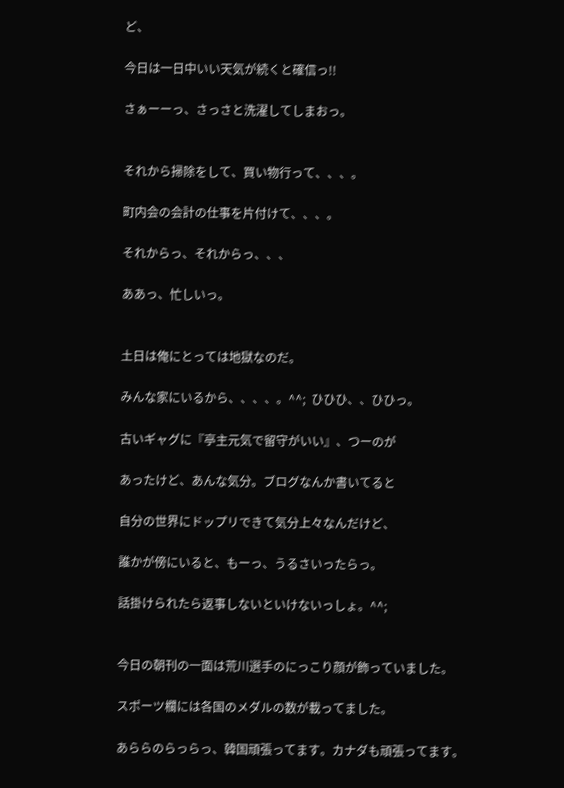ど、

今日は一日中いい天気が続くと確信っ!!

さぁーーっ、さっさと洗濯してしまおっ。


それから掃除をして、買い物行って、、、。

町内会の会計の仕事を片付けて、、、。

それからっ、それからっ、、、

ああっ、忙しいっ。


土日は俺にとっては地獄なのだ。

みんな家にいるから、、、、。^^;  ひひひ、、ひひっ。

古いギャグに『亭主元気で留守がいい』、つーのが

あったけど、あんな気分。ブログなんか書いてると

自分の世界にドップリできて気分上々なんだけど、

誰かが傍にいると、もーっ、うるさいったらっ。

話掛けられたら返事しないといけないっしょ。^^;


今日の朝刊の一面は荒川選手のにっこり顔が飾っていました。

スポーツ欄には各国のメダルの数が載ってました。

あららのらっらっ、韓国頑張ってます。カナダも頑張ってます。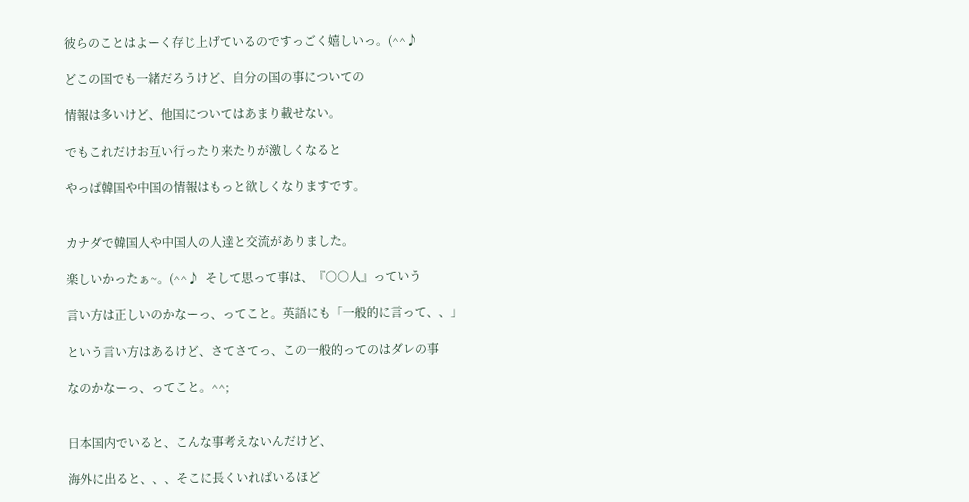彼らのことはよーく存じ上げているのですっごく嬉しいっ。(^^♪

どこの国でも一緒だろうけど、自分の国の事についての

情報は多いけど、他国についてはあまり載せない。

でもこれだけお互い行ったり来たりが激しくなると

やっぱ韓国や中国の情報はもっと欲しくなりますです。


カナダで韓国人や中国人の人達と交流がありました。

楽しいかったぁ~。(^^♪  そして思って事は、『○○人』っていう

言い方は正しいのかなーっ、ってこと。英語にも「一般的に言って、、」

という言い方はあるけど、さてさてっ、この一般的ってのはダレの事

なのかなーっ、ってこと。^^;


日本国内でいると、こんな事考えないんだけど、

海外に出ると、、、そこに長くいればいるほど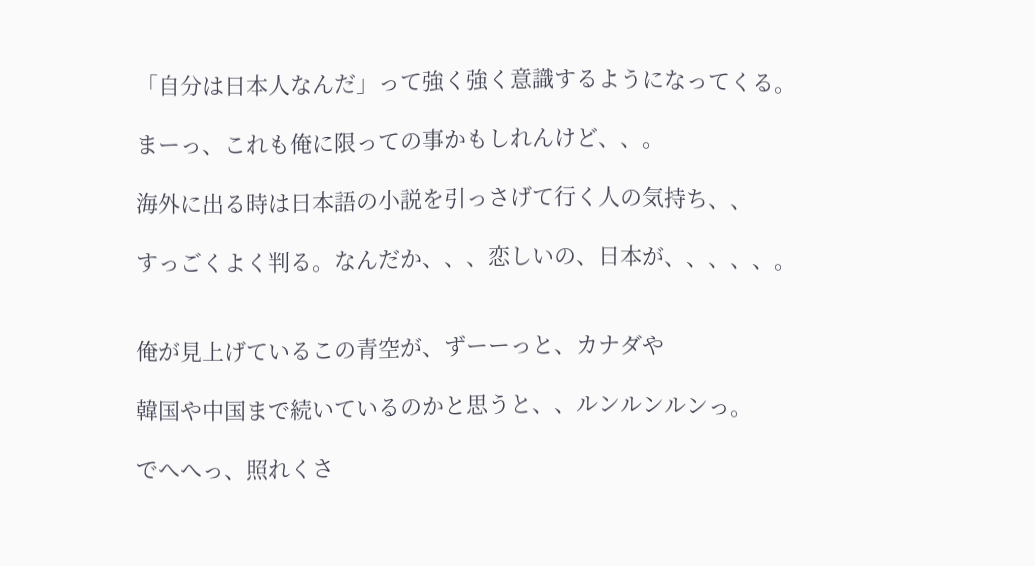「自分は日本人なんだ」って強く強く意識するようになってくる。

まーっ、これも俺に限っての事かもしれんけど、、。

海外に出る時は日本語の小説を引っさげて行く人の気持ち、、

すっごくよく判る。なんだか、、、恋しいの、日本が、、、、、。


俺が見上げているこの青空が、ずーーっと、カナダや

韓国や中国まで続いているのかと思うと、、ルンルンルンっ。

でへへっ、照れくさ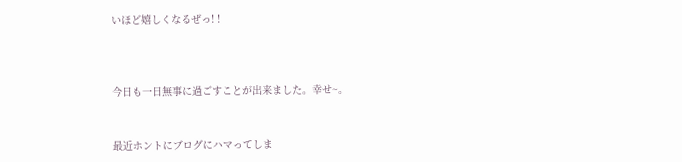いほど嬉しくなるぜっ! !



今日も一日無事に過ごすことが出来ました。幸せ~。


最近ホントにブログにハマってしま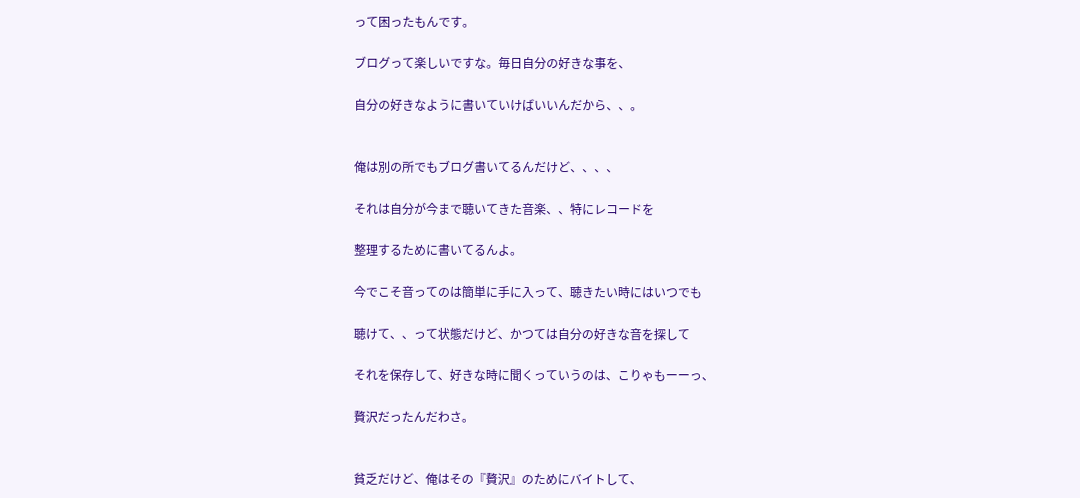って困ったもんです。

ブログって楽しいですな。毎日自分の好きな事を、

自分の好きなように書いていけばいいんだから、、。


俺は別の所でもブログ書いてるんだけど、、、、

それは自分が今まで聴いてきた音楽、、特にレコードを

整理するために書いてるんよ。

今でこそ音ってのは簡単に手に入って、聴きたい時にはいつでも

聴けて、、って状態だけど、かつては自分の好きな音を探して

それを保存して、好きな時に聞くっていうのは、こりゃもーーっ、

贅沢だったんだわさ。


貧乏だけど、俺はその『贅沢』のためにバイトして、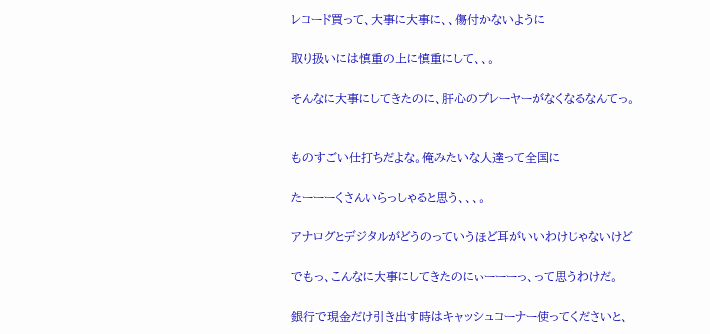レコード買って、大事に大事に、、傷付かないように

取り扱いには慎重の上に慎重にして、、。

そんなに大事にしてきたのに、肝心のプレーヤーがなくなるなんてっ。


ものすごい仕打ちだよな。俺みたいな人達って全国に

たーーーくさんいらっしゃると思う、、、。

アナログとデジタルがどうのっていうほど耳がいいわけじゃないけど

でもっ、こんなに大事にしてきたのにぃーーーっ、って思うわけだ。

銀行で現金だけ引き出す時はキャッシュコーナー使ってくださいと、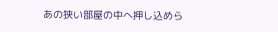あの狭い部屋の中へ押し込めら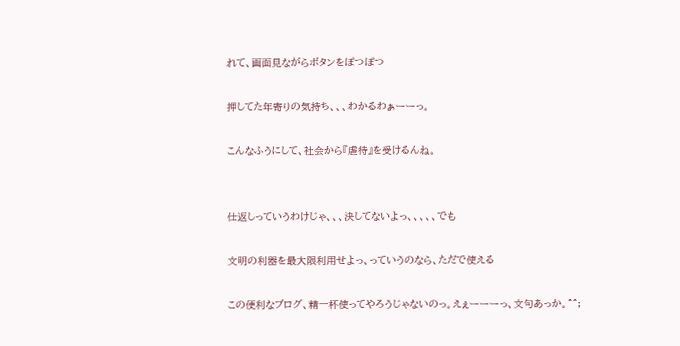れて、画面見ながらボタンをぽつぽつ

押してた年寄りの気持ち、、、わかるわぁーーっ。

こんなふうにして、社会から『虐待』を受けるんね。


仕返しっていうわけじゃ、、、決してないよっ、、、、、でも

文明の利器を最大限利用せよっ、っていうのなら、ただで使える

この便利なブログ、精一杯使ってやろうじゃないのっ。えぇーーーっ、文句あっか。^^;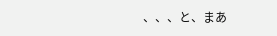、、、と、まあ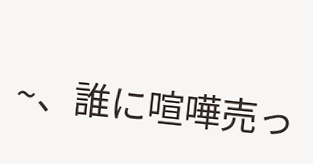~、誰に喧嘩売っ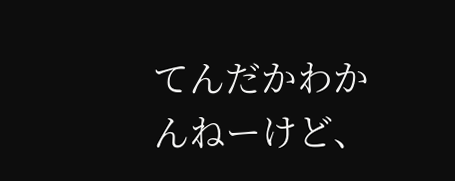てんだかわかんねーけど、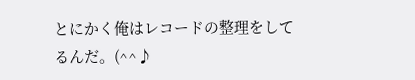とにかく俺はレコードの整理をしてるんだ。(^^♪